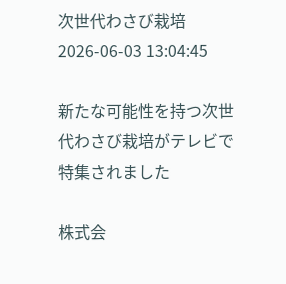次世代わさび栽培
2026-06-03 13:04:45

新たな可能性を持つ次世代わさび栽培がテレビで特集されました

株式会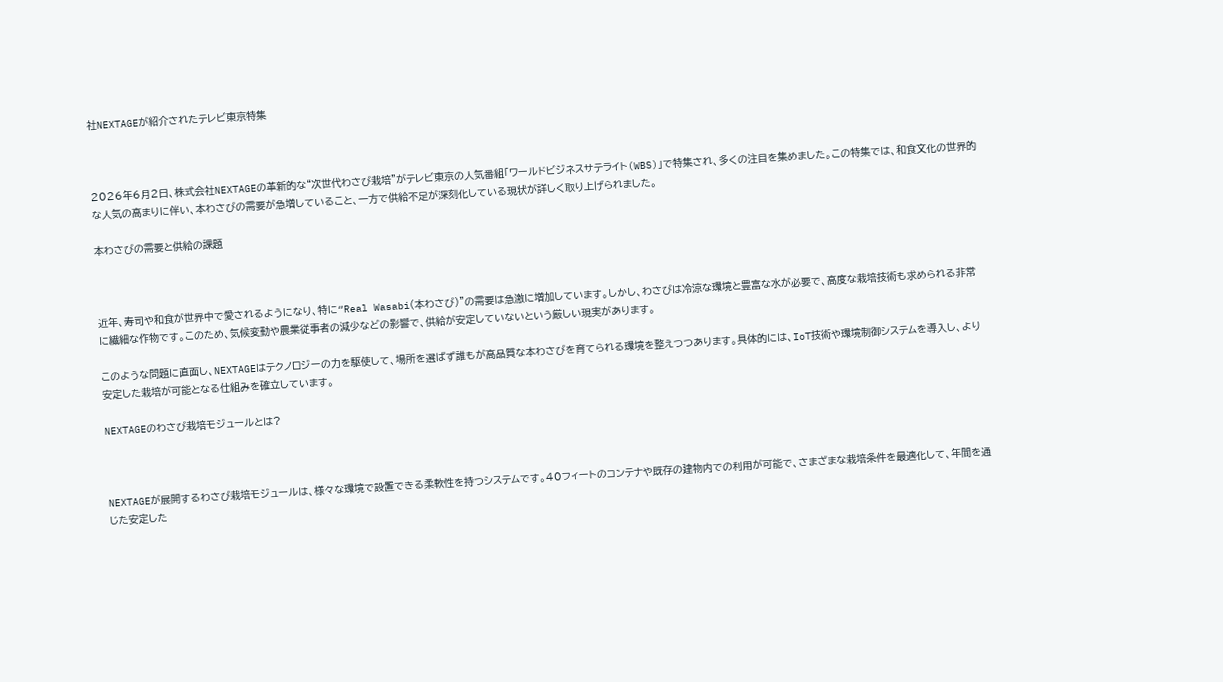社NEXTAGEが紹介されたテレビ東京特集



2026年6月2日、株式会社NEXTAGEの革新的な“次世代わさび栽培”がテレビ東京の人気番組「ワールドビジネスサテライト(WBS)」で特集され、多くの注目を集めました。この特集では、和食文化の世界的な人気の高まりに伴い、本わさびの需要が急増していること、一方で供給不足が深刻化している現状が詳しく取り上げられました。

本わさびの需要と供給の課題



近年、寿司や和食が世界中で愛されるようになり、特に“Real Wasabi(本わさび)”の需要は急激に増加しています。しかし、わさびは冷涼な環境と豊富な水が必要で、高度な栽培技術も求められる非常に繊細な作物です。このため、気候変動や農業従事者の減少などの影響で、供給が安定していないという厳しい現実があります。

このような問題に直面し、NEXTAGEはテクノロジーの力を駆使して、場所を選ばず誰もが高品質な本わさびを育てられる環境を整えつつあります。具体的には、IoT技術や環境制御システムを導入し、より安定した栽培が可能となる仕組みを確立しています。

NEXTAGEのわさび栽培モジュールとは?



NEXTAGEが展開するわさび栽培モジュールは、様々な環境で設置できる柔軟性を持つシステムです。40フィートのコンテナや既存の建物内での利用が可能で、さまざまな栽培条件を最適化して、年間を通じた安定した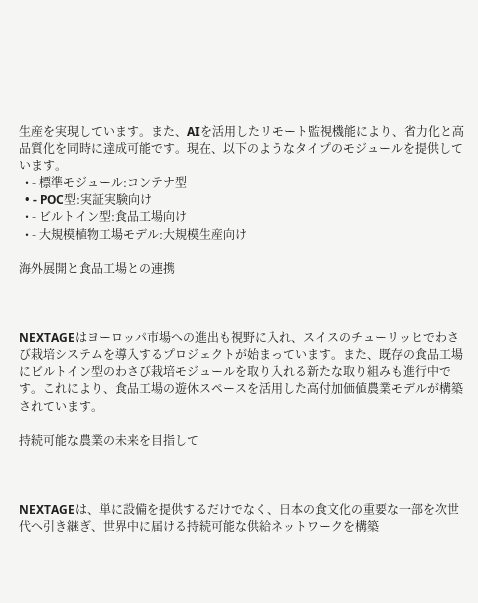生産を実現しています。また、AIを活用したリモート監視機能により、省力化と高品質化を同時に達成可能です。現在、以下のようなタイプのモジュールを提供しています。
  • - 標準モジュール:コンテナ型
  • - POC型:実証実験向け
  • - ビルトイン型:食品工場向け
  • - 大規模植物工場モデル:大規模生産向け

海外展開と食品工場との連携



NEXTAGEはヨーロッパ市場への進出も視野に入れ、スイスのチューリッヒでわさび栽培システムを導入するプロジェクトが始まっています。また、既存の食品工場にビルトイン型のわさび栽培モジュールを取り入れる新たな取り組みも進行中です。これにより、食品工場の遊休スペースを活用した高付加価値農業モデルが構築されています。

持続可能な農業の未来を目指して



NEXTAGEは、単に設備を提供するだけでなく、日本の食文化の重要な一部を次世代へ引き継ぎ、世界中に届ける持続可能な供給ネットワークを構築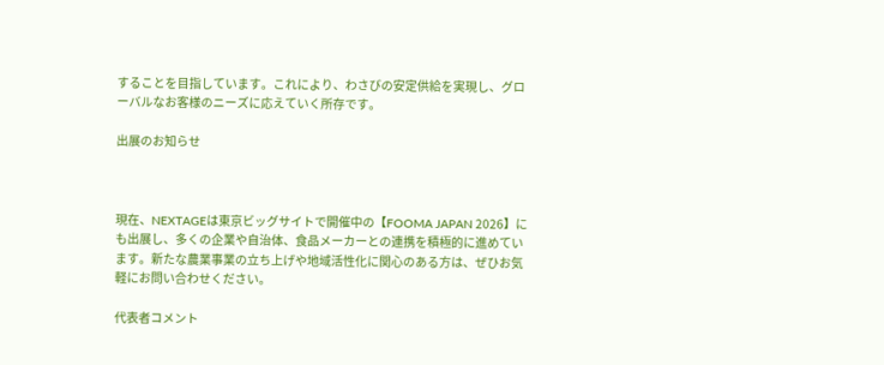することを目指しています。これにより、わさびの安定供給を実現し、グローバルなお客様のニーズに応えていく所存です。

出展のお知らせ



現在、NEXTAGEは東京ビッグサイトで開催中の【FOOMA JAPAN 2026】にも出展し、多くの企業や自治体、食品メーカーとの連携を積極的に進めています。新たな農業事業の立ち上げや地域活性化に関心のある方は、ぜひお気軽にお問い合わせください。

代表者コメント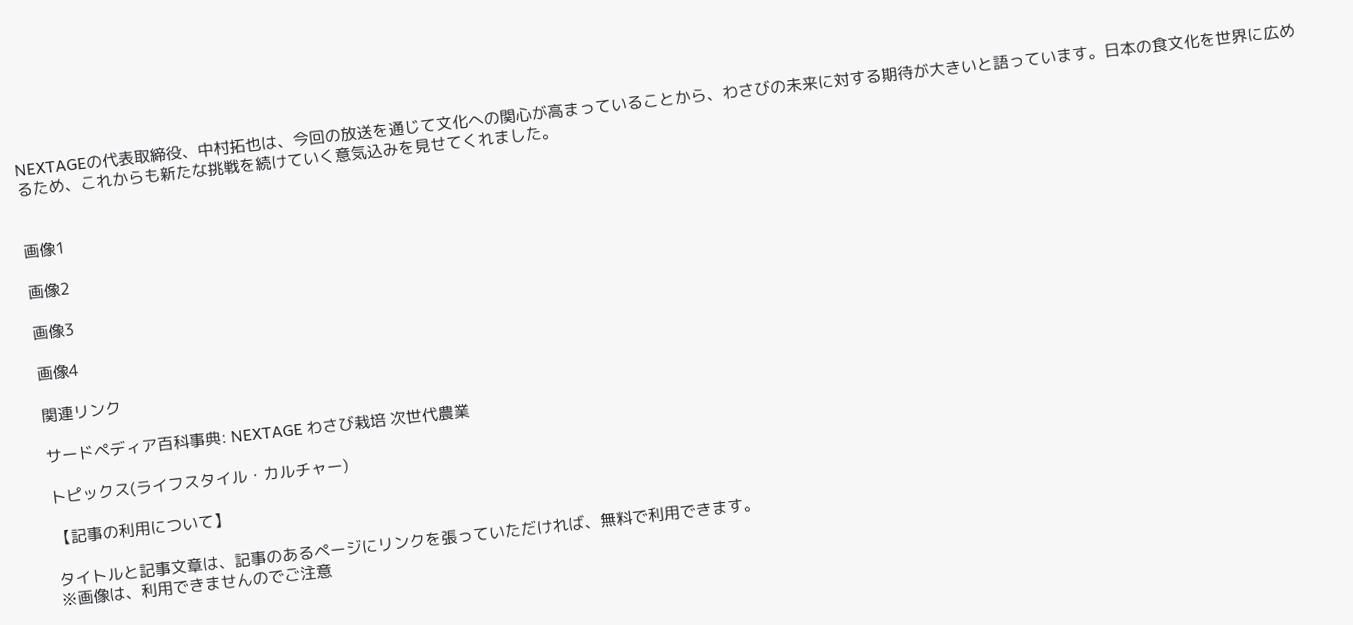NEXTAGEの代表取締役、中村拓也は、今回の放送を通じて文化への関心が高まっていることから、わさびの未来に対する期待が大きいと語っています。日本の食文化を世界に広めるため、これからも新たな挑戦を続けていく意気込みを見せてくれました。


画像1

画像2

画像3

画像4

関連リンク

サードペディア百科事典: NEXTAGE わさび栽培 次世代農業

トピックス(ライフスタイル・カルチャー)

【記事の利用について】

タイトルと記事文章は、記事のあるページにリンクを張っていただければ、無料で利用できます。
※画像は、利用できませんのでご注意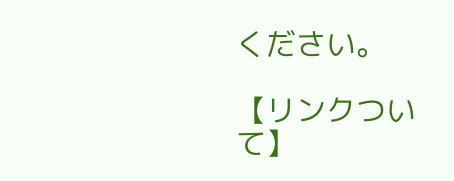ください。

【リンクついて】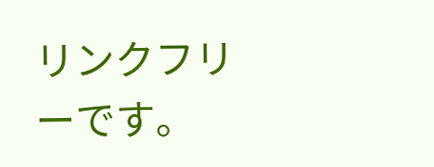リンクフリーです。